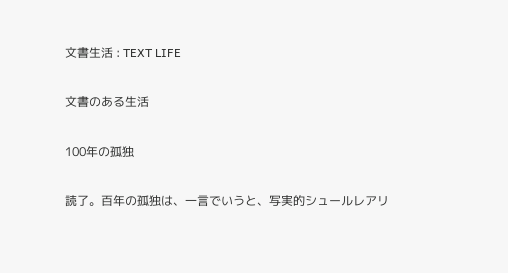文書生活 : TEXT LIFE

文書のある生活

100年の孤独

読了。百年の孤独は、一言でいうと、写実的シュールレアリ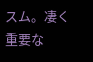スム。凄く重要な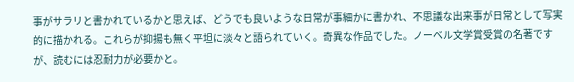事がサラリと書かれているかと思えば、どうでも良いような日常が事細かに書かれ、不思議な出来事が日常として写実的に描かれる。これらが抑揚も無く平坦に淡々と語られていく。奇異な作品でした。ノーベル文学賞受賞の名著ですが、読むには忍耐力が必要かと。